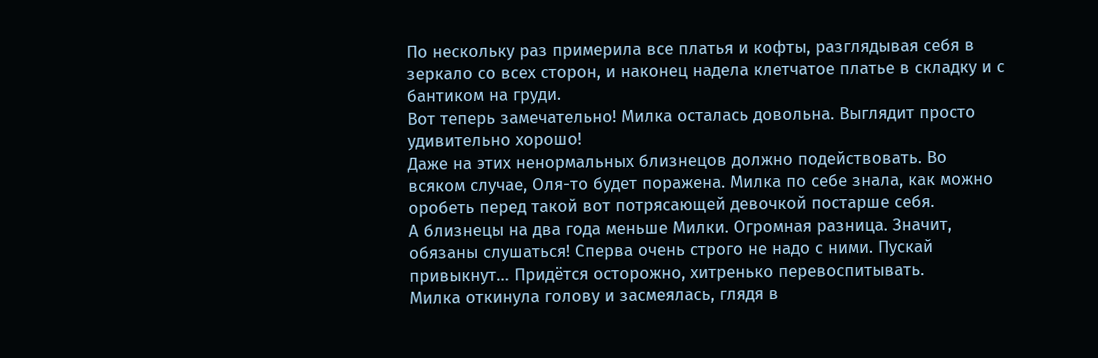По нескольку раз примерила все платья и кофты, разглядывая себя в зеркало со всех сторон, и наконец надела клетчатое платье в складку и с бантиком на груди.
Вот теперь замечательно! Милка осталась довольна. Выглядит просто удивительно хорошо!
Даже на этих ненормальных близнецов должно подействовать. Во всяком случае, Оля-то будет поражена. Милка по себе знала, как можно оробеть перед такой вот потрясающей девочкой постарше себя.
А близнецы на два года меньше Милки. Огромная разница. Значит, обязаны слушаться! Сперва очень строго не надо с ними. Пускай привыкнут… Придётся осторожно, хитренько перевоспитывать.
Милка откинула голову и засмеялась, глядя в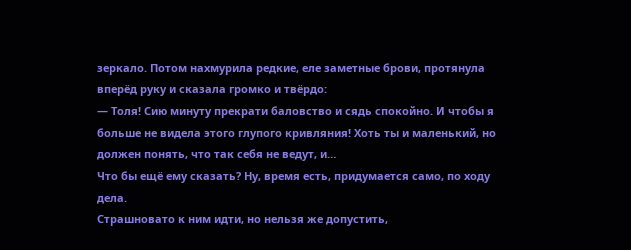зеркало. Потом нахмурила редкие, еле заметные брови, протянула вперёд руку и сказала громко и твёрдо:
— Толя! Сию минуту прекрати баловство и сядь спокойно. И чтобы я больше не видела этого глупого кривляния! Хоть ты и маленький, но должен понять, что так себя не ведут, и…
Что бы ещё ему сказать? Ну, время есть, придумается само, по ходу дела.
Страшновато к ним идти, но нельзя же допустить,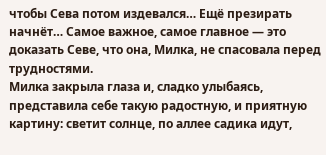чтобы Сева потом издевался… Ещё презирать начнёт… Самое важное, самое главное — это доказать Севе, что она, Милка, не спасовала перед трудностями.
Милка закрыла глаза и, сладко улыбаясь, представила себе такую радостную, и приятную картину: светит солнце, по аллее садика идут,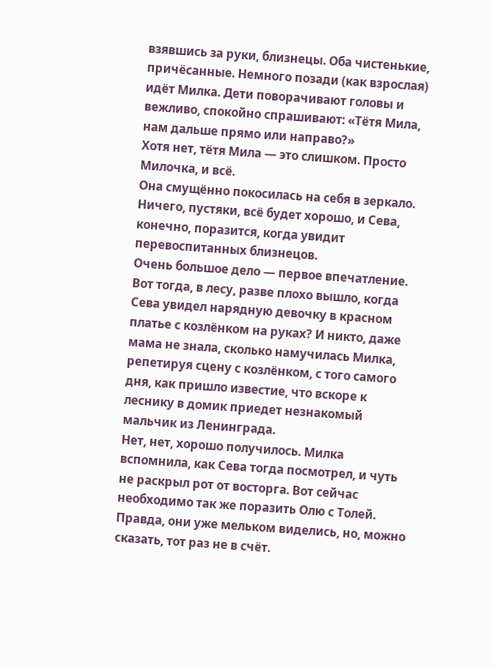взявшись за руки, близнецы. Оба чистенькие, причёсанные. Немного позади (как взрослая) идёт Милка. Дети поворачивают головы и вежливо, спокойно спрашивают: «Тётя Мила, нам дальше прямо или направо?»
Хотя нет, тётя Мила — это слишком. Просто Милочка, и всё.
Она смущённо покосилась на себя в зеркало. Ничего, пустяки, всё будет хорошо, и Сева, конечно, поразится, когда увидит перевоспитанных близнецов.
Очень большое дело — первое впечатление. Вот тогда, в лесу, разве плохо вышло, когда Сева увидел нарядную девочку в красном платье с козлёнком на руках? И никто, даже мама не знала, сколько намучилась Милка, репетируя сцену с козлёнком, с того самого дня, как пришло известие, что вскоре к леснику в домик приедет незнакомый мальчик из Ленинграда.
Нет, нет, хорошо получилось. Милка вспомнила, как Сева тогда посмотрел, и чуть не раскрыл рот от восторга. Вот сейчас необходимо так же поразить Олю с Толей. Правда, они уже мельком виделись, но, можно сказать, тот раз не в счёт.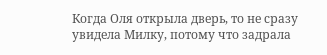Когда Оля открыла дверь, то не сразу увидела Милку, потому что задрала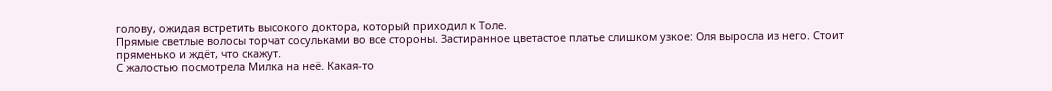голову, ожидая встретить высокого доктора, который приходил к Толе.
Прямые светлые волосы торчат сосульками во все стороны. Застиранное цветастое платье слишком узкое: Оля выросла из него. Стоит пряменько и ждёт, что скажут.
С жалостью посмотрела Милка на неё. Какая-то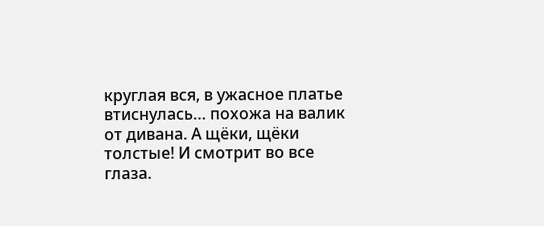круглая вся, в ужасное платье втиснулась… похожа на валик от дивана. А щёки, щёки толстые! И смотрит во все глаза.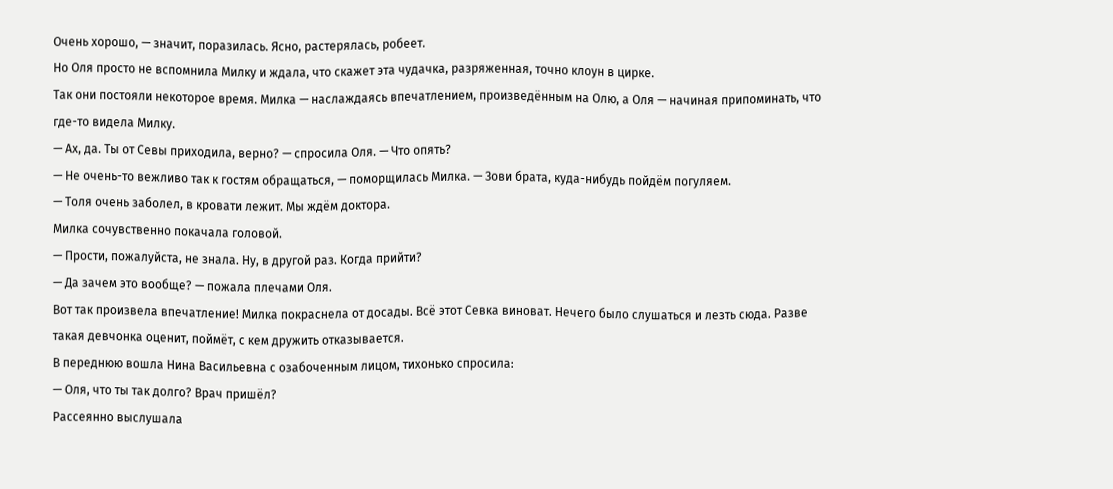Очень хорошо, — значит, поразилась. Ясно, растерялась, робеет.
Но Оля просто не вспомнила Милку и ждала, что скажет эта чудачка, разряженная, точно клоун в цирке.
Так они постояли некоторое время. Милка — наслаждаясь впечатлением, произведённым на Олю, а Оля — начиная припоминать, что где-то видела Милку.
— Ах, да. Ты от Севы приходила, верно? — спросила Оля. — Что опять?
— Не очень-то вежливо так к гостям обращаться, — поморщилась Милка. — Зови брата, куда-нибудь пойдём погуляем.
— Толя очень заболел, в кровати лежит. Мы ждём доктора.
Милка сочувственно покачала головой.
— Прости, пожалуйста, не знала. Ну, в другой раз. Когда прийти?
— Да зачем это вообще? — пожала плечами Оля.
Вот так произвела впечатление! Милка покраснела от досады. Всё этот Севка виноват. Нечего было слушаться и лезть сюда. Разве такая девчонка оценит, поймёт, с кем дружить отказывается.
В переднюю вошла Нина Васильевна с озабоченным лицом, тихонько спросила:
— Оля, что ты так долго? Врач пришёл?
Рассеянно выслушала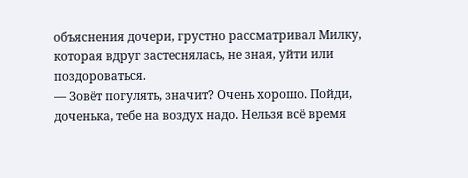объяснения дочери, грустно рассматривал Милку, которая вдруг застеснялась, не зная, уйти или поздороваться.
— Зовёт погулять, значит? Очень хорошо. Пойди, доченька, тебе на воздух надо. Нельзя всё время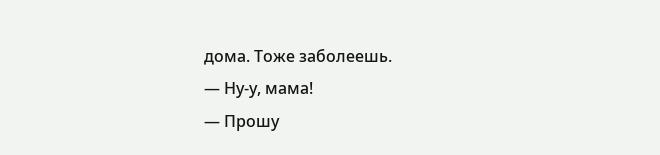дома. Тоже заболеешь.
— Ну-у, мама!
— Прошу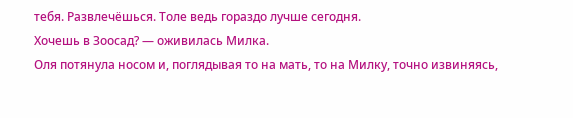тебя. Развлечёшься. Толе ведь гораздо лучше сегодня.
Хочешь в Зоосад? — оживилась Милка.
Оля потянула носом и, поглядывая то на мать, то на Милку, точно извиняясь,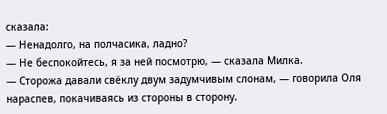сказала:
— Ненадолго, на полчасика, ладно?
— Не беспокойтесь, я за ней посмотрю, — сказала Милка.
— Сторожа давали свёклу двум задумчивым слонам, — говорила Оля нараспев, покачиваясь из стороны в сторону.